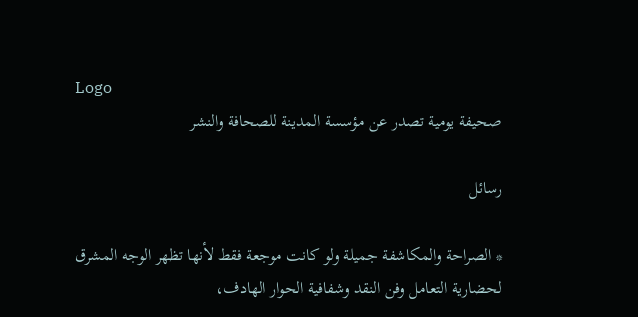Logo
صحيفة يومية تصدر عن مؤسسة المدينة للصحافة والنشر

رسائل

* الصراحة والمكاشفة جميلة ولو كانت موجعة فقط لأنها تظهر الوجه المشرق لحضارية التعامل وفن النقد وشفافية الحوار الهادف،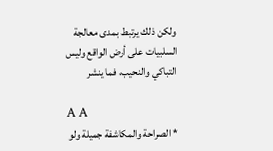ولكن ذلك يرتبط بمدى معالجة السلبيات على أرض الواقع وليس التباكي والنحيب، فما ينشر

A A
* الصراحة والمكاشفة جميلة ولو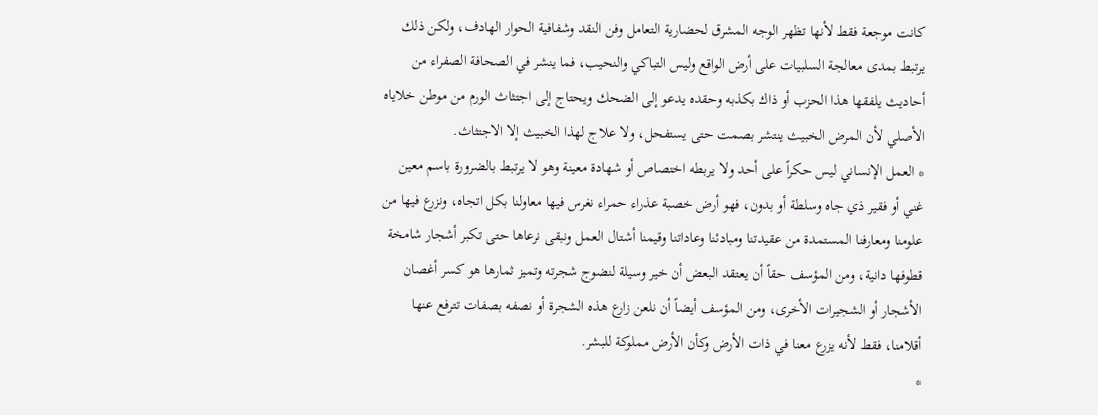كانت موجعة فقط لأنها تظهر الوجه المشرق لحضارية التعامل وفن النقد وشفافية الحوار الهادف، ولكن ذلك يرتبط بمدى معالجة السلبيات على أرض الواقع وليس التباكي والنحيب، فما ينشر في الصحافة الصفراء من أحاديث يلفقها هذا الحزب أو ذاك بكذبه وحقده يدعو إلى الضحك ويحتاج إلى اجتثاث الورم من موطن خلاياه الأصلي لأن المرض الخبيث ينتشر بصمت حتى يستفحل، ولا علاج لهذا الخبيث إلا الاجتثاث.
* العمل الإنساني ليس حكراً على أحد ولا يربطه اختصاص أو شهادة معينة وهو لا يرتبط بالضرورة باسم معين غني أو فقير ذي جاه وسلطة أو بدون، فهو أرض خصبة عذراء حمراء نغرس فيها معاولنا بكل اتجاه، ونزرع فيها من علومنا ومعارفنا المستمدة من عقيدتنا ومبادئنا وعاداتنا وقيمنا أشتال العمل ونبقى نرعاها حتى تكبر أشجار شامخة قطوفها دانية، ومن المؤسف حقاً أن يعتقد البعض أن خير وسيلة لنضوج شجرته وتميز ثمارها هو كسر أغصان الأشجار أو الشجيرات الأخرى، ومن المؤسف أيضاً أن نلعن زارع هذه الشجرة أو نصفه بصفات تترفع عنها أقلامنا، فقط لأنه يزرع معنا في ذات الأرض وكأن الأرض مملوكة للبشر.
*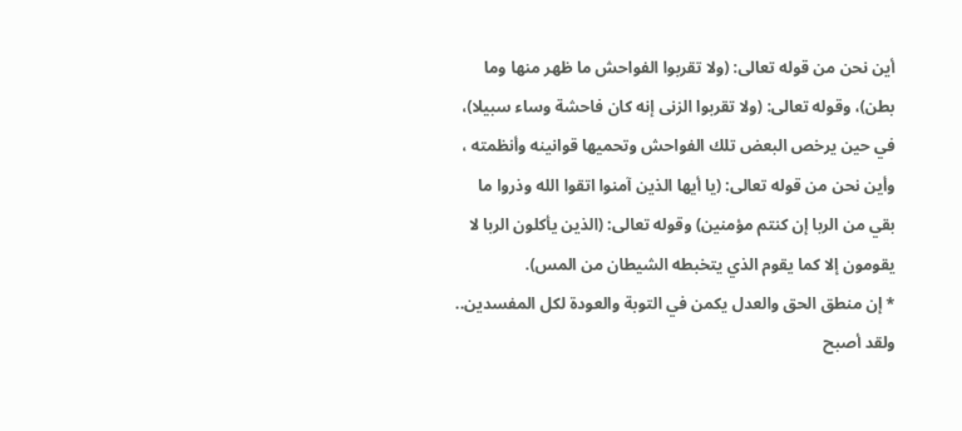أين نحن من قوله تعالى: (ولا تقربوا الفواحش ما ظهر منها وما بطن)، وقوله تعالى: (ولا تقربوا الزنى إنه كان فاحشة وساء سبيلا)، في حين يرخص البعض تلك الفواحش وتحميها قوانينه وأنظمته ، وأين نحن من قوله تعالى: (يا أيها الذين آمنوا اتقوا الله وذروا ما بقي من الربا إن كنتم مؤمنين) وقوله تعالى: (الذين يأكلون الربا لا يقومون إلا كما يقوم الذي يتخبطه الشيطان من المس).
* إن منطق الحق والعدل يكمن في التوبة والعودة لكل المفسدين.. ولقد أصبح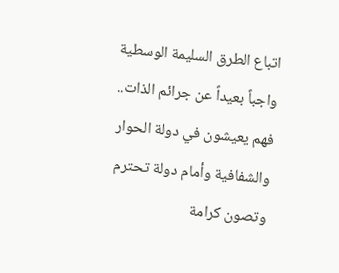اتباع الطرق السليمة الوسطية واجباً بعيداً عن جرائم الذات.. فهم يعيشون في دولة الحوار والشفافية وأمام دولة تحترم وتصون كرامة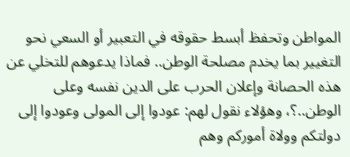المواطن وتحفظ أبسط حقوقه في التعبير أو السعي نحو التغيير بما يخدم مصلحة الوطن.. فماذا يدعوهم للتخلي عن هذه الحصانة وإعلان الحرب على الدين نفسه وعلى الوطن..؟، وهؤلاء نقول لهم: عودوا إلى المولى وعودوا إلى دولتكم وولاة أموركم وهم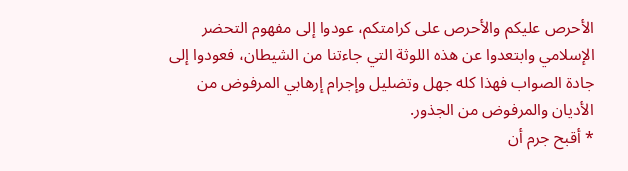الأحرص عليكم والأحرص على كرامتكم، عودوا إلى مفهوم التحضر الإسلامي وابتعدوا عن هذه اللوثة التي جاءتنا من الشيطان، فعودوا إلى جادة الصواب فهذا كله جهل وتضليل وإجرام إرهابي المرفوض من الأديان والمرفوض من الجذور.
* أقبح جرم أن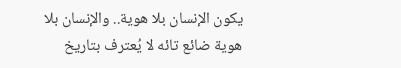يكون الإنسان بلا هوية.. والإنسان بلا هوية ضائع تائه لا يُعترف بتاريخ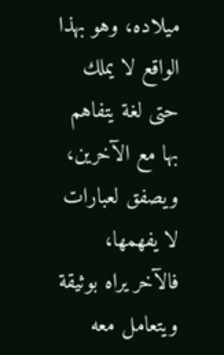ميلاده، وهو بهذا الواقع لا يملك حتى لغة يتفاهم بها مع الآخرين، ويصفق لعبارات لا يفهمها، فالآخر يراه بوثيقة ويتعامل معه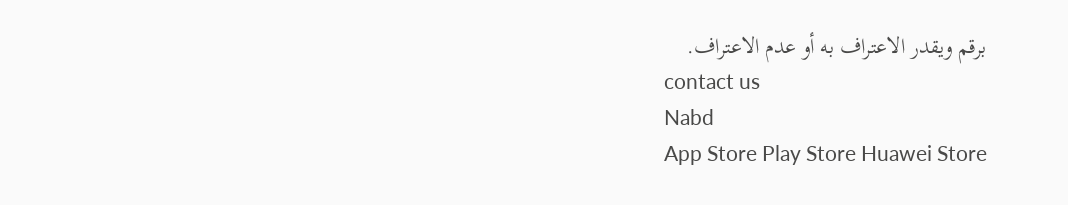برقم ويقدر الاعتراف به أو عدم الاعتراف.
contact us
Nabd
App Store Play Store Huawei Store